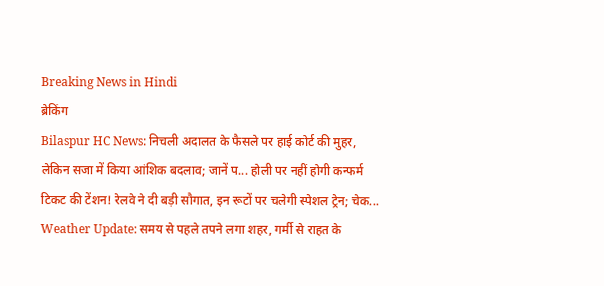Breaking News in Hindi
ब्रेकिंग
Bilaspur HC News: निचली अदालत के फैसले पर हाई कोर्ट की मुहर, लेकिन सजा में किया आंशिक बदलाव; जानें प... होली पर नहीं होगी कन्फर्म टिकट की टेंशन! रेलवे ने दी बड़ी सौगात, इन रूटों पर चलेगी स्पेशल ट्रेन; चेक... Weather Update: समय से पहले तपने लगा शहर, गर्मी से राहत के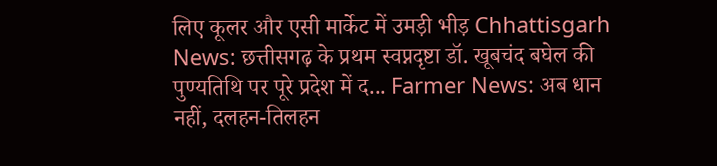लिए कूलर और एसी मार्केट में उमड़ी भीड़ Chhattisgarh News: छत्तीसगढ़ के प्रथम स्वप्नदृष्टा डॉ. खूबचंद बघेल की पुण्यतिथि पर पूरे प्रदेश में द... Farmer News: अब धान नहीं, दलहन-तिलहन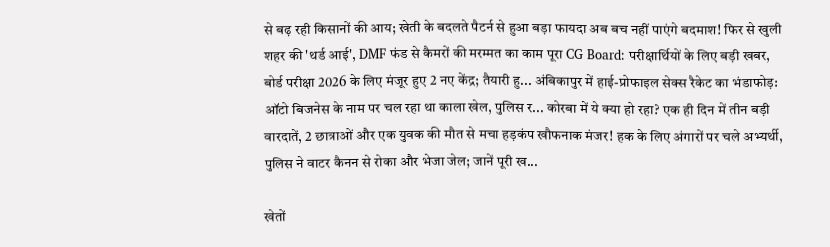से बढ़ रही किसानों की आय; खेती के बदलते पैटर्न से हुआ बड़ा फायदा अब बच नहीं पाएंगे बदमाश! फिर से खुली शहर की 'थर्ड आई', DMF फंड से कैमरों की मरम्मत का काम पूरा CG Board: परीक्षार्थियों के लिए बड़ी खबर, बोर्ड परीक्षा 2026 के लिए मंजूर हुए 2 नए केंद्र; तैयारी हु... अंबिकापुर में हाई-प्रोफाइल सेक्स रैकेट का भंडाफोड़: ऑटो बिजनेस के नाम पर चल रहा था काला खेल, पुलिस र... कोरबा में ये क्या हो रहा? एक ही दिन में तीन बड़ी वारदातें, 2 छात्राओं और एक युवक की मौत से मचा हड़कंप खौफनाक मंजर! हक के लिए अंगारों पर चले अभ्यर्थी, पुलिस ने वाटर कैनन से रोका और भेजा जेल; जानें पूरी ख...

खेतों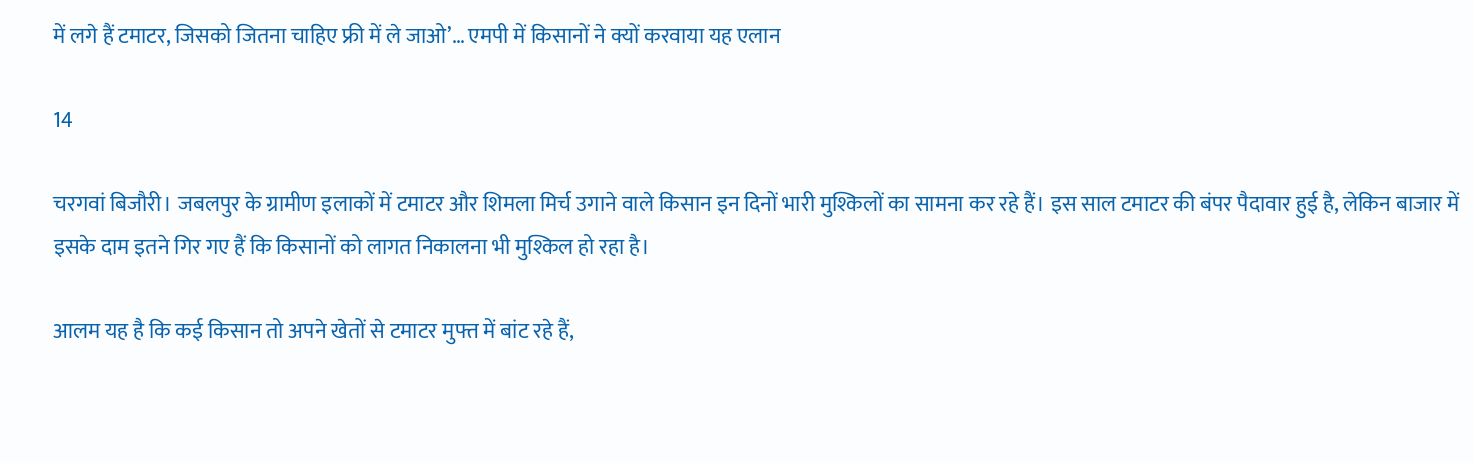में लगे हैं टमाटर, जिसको जितना चाहिए फ्री में ले जाओ’… एमपी में किसानों ने क्यों करवाया यह एलान

14

चरगवां बिजौरी। जबलपुर के ग्रामीण इलाकों में टमाटर और शिमला मिर्च उगाने वाले किसान इन दिनों भारी मुश्किलों का सामना कर रहे हैं। इस साल टमाटर की बंपर पैदावार हुई है, लेकिन बाजार में इसके दाम इतने गिर गए हैं कि किसानों को लागत निकालना भी मुश्किल हो रहा है।

आलम यह है कि कई किसान तो अपने खेतों से टमाटर मुफ्त में बांट रहे हैं,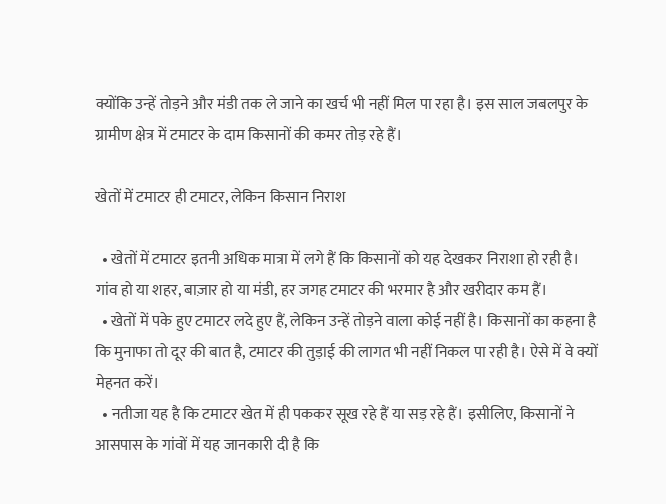क्योंकि उन्हें तोड़ने और मंडी तक ले जाने का खर्च भी नहीं मिल पा रहा है। इस साल जबलपुर के ग्रामीण क्षेत्र में टमाटर के दाम किसानों की कमर तोड़ रहे हैं।

खेतों में टमाटर ही टमाटर, लेकिन किसान निराश

  • खेतों में टमाटर इतनी अधिक मात्रा में लगे हैं कि किसानों को यह देखकर निराशा हो रही है। गांव हो या शहर, बाज़ार हो या मंडी, हर जगह टमाटर की भरमार है और खरीदार कम हैं।
  • खेतों में पके हुए टमाटर लदे हुए हैं, लेकिन उन्हें तोड़ने वाला कोई नहीं है। किसानों का कहना है कि मुनाफा तो दूर की बात है, टमाटर की तुड़ाई की लागत भी नहीं निकल पा रही है। ऐसे में वे क्यों मेहनत करें।
  • नतीजा यह है कि टमाटर खेत में ही पककर सूख रहे हैं या सड़ रहे हैं। इसीलिए, किसानों ने आसपास के गांवों में यह जानकारी दी है कि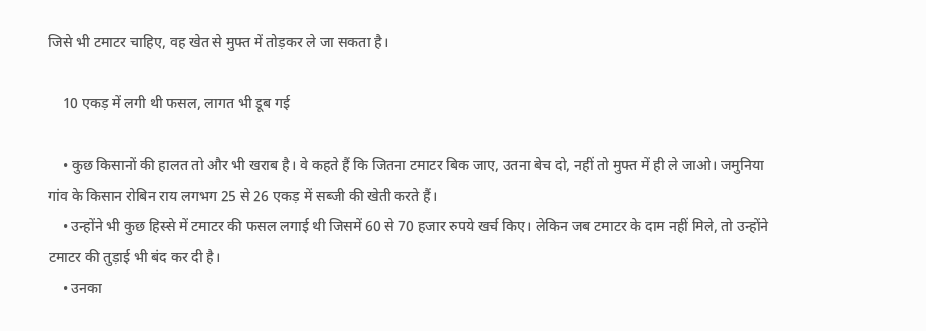जिसे भी टमाटर चाहिए, वह खेत से मुफ्त में तोड़कर ले जा सकता है।

    10 एकड़ में लगी थी फसल, लागत भी डूब गई

    • कुछ किसानों की हालत तो और भी खराब है। वे कहते हैं कि जितना टमाटर बिक जाए, उतना बेच दो, नहीं तो मुफ्त में ही ले जाओ। जमुनिया गांव के किसान रोबिन राय लगभग 25 से 26 एकड़ में सब्जी की खेती करते हैं।
    • उन्होंने भी कुछ हिस्से में टमाटर की फसल लगाई थी जिसमें 60 से 70 हजार रुपये खर्च किए। लेकिन जब टमाटर के दाम नहीं मिले, तो उन्होंने टमाटर की तुड़ाई भी बंद कर दी है।
    • उनका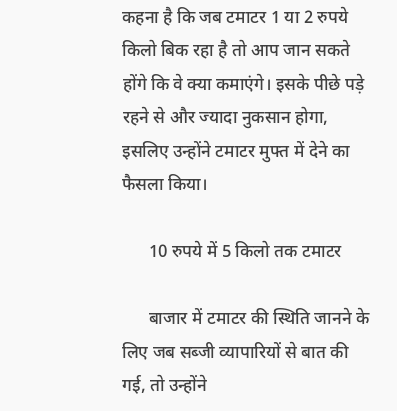कहना है कि जब टमाटर 1 या 2 रुपये किलो बिक रहा है तो आप जान सकते होंगे कि वे क्या कमाएंगे। इसके पीछे पड़े रहने से और ज्यादा नुकसान होगा, इसलिए उन्होंने टमाटर मुफ्त में देने का फैसला किया।

      10 रुपये में 5 किलो तक टमाटर

      बाजार में टमाटर की स्थिति जानने के लिए जब सब्जी व्यापारियों से बात की गई, तो उन्होंने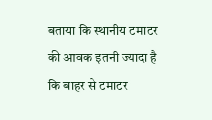बताया कि स्थानीय टमाटर की आवक इतनी ज्यादा है कि बाहर से टमाटर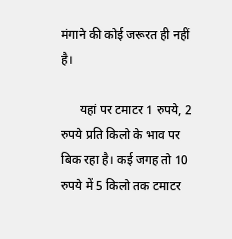मंगाने की कोई जरूरत ही नहीं है।

      यहां पर टमाटर 1 रुपये, 2 रुपये प्रति किलो के भाव पर बिक रहा है। कई जगह तो 10 रुपये में 5 किलो तक टमाटर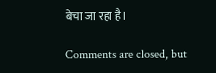बेचा जा रहा है।

Comments are closed, but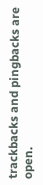trackbacks and pingbacks are open.